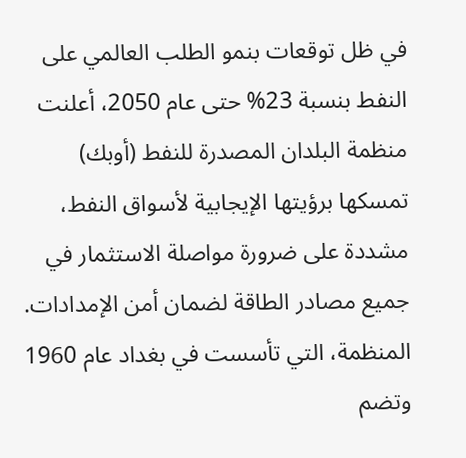في ظل توقعات بنمو الطلب العالمي على النفط بنسبة 23% حتى عام 2050، أعلنت منظمة البلدان المصدرة للنفط (أوبك) تمسكها برؤيتها الإيجابية لأسواق النفط، مشددة على ضرورة مواصلة الاستثمار في جميع مصادر الطاقة لضمان أمن الإمدادات. المنظمة، التي تأسست في بغداد عام 1960 وتضم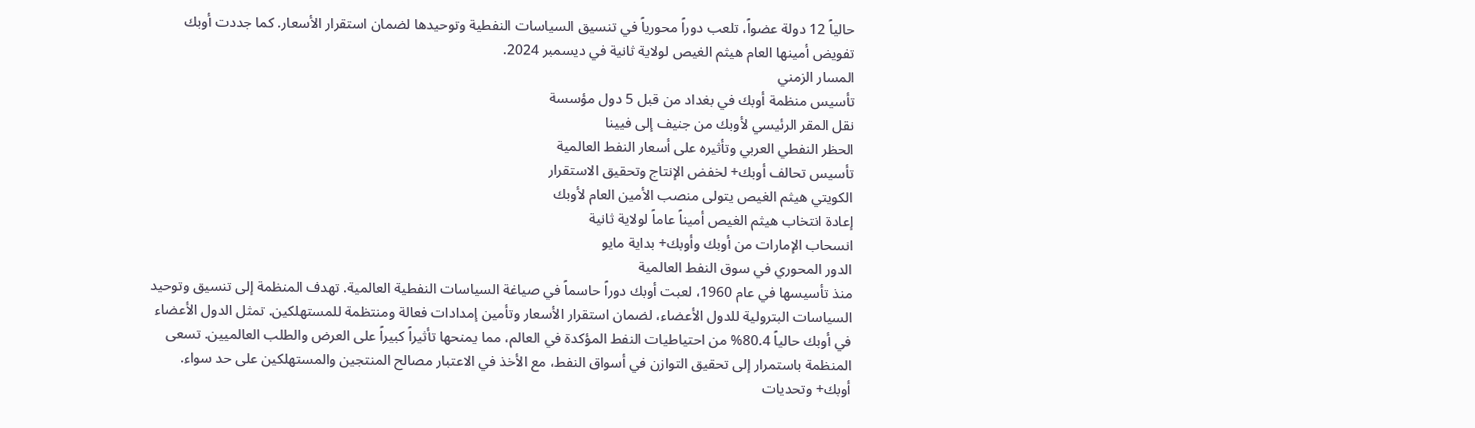حالياً 12 دولة عضواً، تلعب دوراً محورياً في تنسيق السياسات النفطية وتوحيدها لضمان استقرار الأسعار. كما جددت أوبك تفويض أمينها العام هيثم الغيص لولاية ثانية في ديسمبر 2024.
المسار الزمني
تأسيس منظمة أوبك في بغداد من قبل 5 دول مؤسسة
نقل المقر الرئيسي لأوبك من جنيف إلى فيينا
الحظر النفطي العربي وتأثيره على أسعار النفط العالمية
تأسيس تحالف أوبك+ لخفض الإنتاج وتحقيق الاستقرار
الكويتي هيثم الغيص يتولى منصب الأمين العام لأوبك
إعادة انتخاب هيثم الغيص أميناً عاماً لولاية ثانية
انسحاب الإمارات من أوبك وأوبك+ بداية مايو
الدور المحوري في سوق النفط العالمية
منذ تأسيسها في عام 1960، لعبت أوبك دوراً حاسماً في صياغة السياسات النفطية العالمية. تهدف المنظمة إلى تنسيق وتوحيد السياسات البترولية للدول الأعضاء، لضمان استقرار الأسعار وتأمين إمدادات فعالة ومنتظمة للمستهلكين. تمثل الدول الأعضاء في أوبك حالياً 80.4% من احتياطيات النفط المؤكدة في العالم، مما يمنحها تأثيراً كبيراً على العرض والطلب العالميين. تسعى المنظمة باستمرار إلى تحقيق التوازن في أسواق النفط، مع الأخذ في الاعتبار مصالح المنتجين والمستهلكين على حد سواء.
أوبك+ وتحديات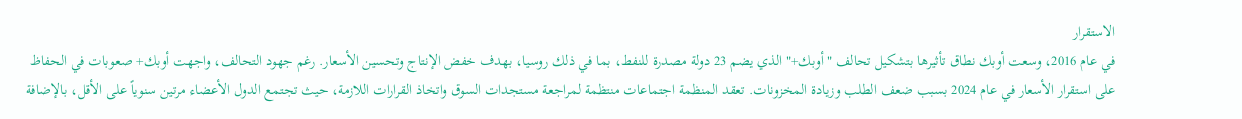الاستقرار
في عام 2016، وسعت أوبك نطاق تأثيرها بتشكيل تحالف "أوبك+" الذي يضم 23 دولة مصدرة للنفط، بما في ذلك روسيا، بهدف خفض الإنتاج وتحسين الأسعار. رغم جهود التحالف، واجهت أوبك+ صعوبات في الحفاظ على استقرار الأسعار في عام 2024 بسبب ضعف الطلب وزيادة المخزونات. تعقد المنظمة اجتماعات منتظمة لمراجعة مستجدات السوق واتخاذ القرارات اللازمة، حيث تجتمع الدول الأعضاء مرتين سنوياً على الأقل، بالإضافة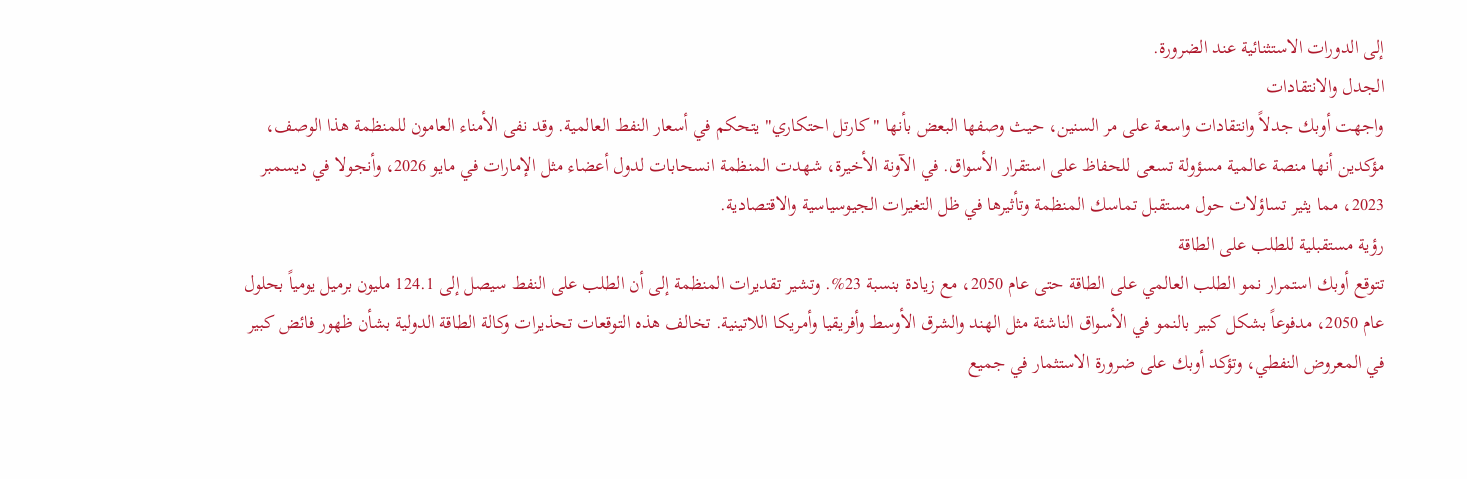إلى الدورات الاستثنائية عند الضرورة.
الجدل والانتقادات
واجهت أوبك جدلاً وانتقادات واسعة على مر السنين، حيث وصفها البعض بأنها "كارتل احتكاري" يتحكم في أسعار النفط العالمية. وقد نفى الأمناء العامون للمنظمة هذا الوصف، مؤكدين أنها منصة عالمية مسؤولة تسعى للحفاظ على استقرار الأسواق. في الآونة الأخيرة، شهدت المنظمة انسحابات لدول أعضاء مثل الإمارات في مايو 2026، وأنجولا في ديسمبر 2023، مما يثير تساؤلات حول مستقبل تماسك المنظمة وتأثيرها في ظل التغيرات الجيوسياسية والاقتصادية.
رؤية مستقبلية للطلب على الطاقة
تتوقع أوبك استمرار نمو الطلب العالمي على الطاقة حتى عام 2050، مع زيادة بنسبة 23%. وتشير تقديرات المنظمة إلى أن الطلب على النفط سيصل إلى 124.1 مليون برميل يومياً بحلول عام 2050، مدفوعاً بشكل كبير بالنمو في الأسواق الناشئة مثل الهند والشرق الأوسط وأفريقيا وأمريكا اللاتينية. تخالف هذه التوقعات تحذيرات وكالة الطاقة الدولية بشأن ظهور فائض كبير في المعروض النفطي، وتؤكد أوبك على ضرورة الاستثمار في جميع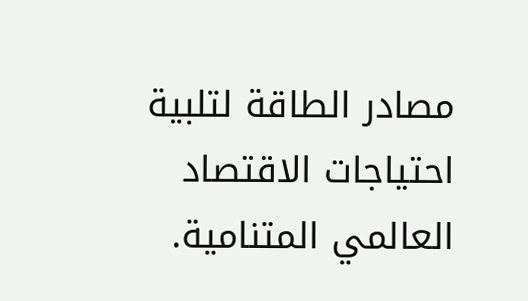مصادر الطاقة لتلبية احتياجات الاقتصاد العالمي المتنامية.